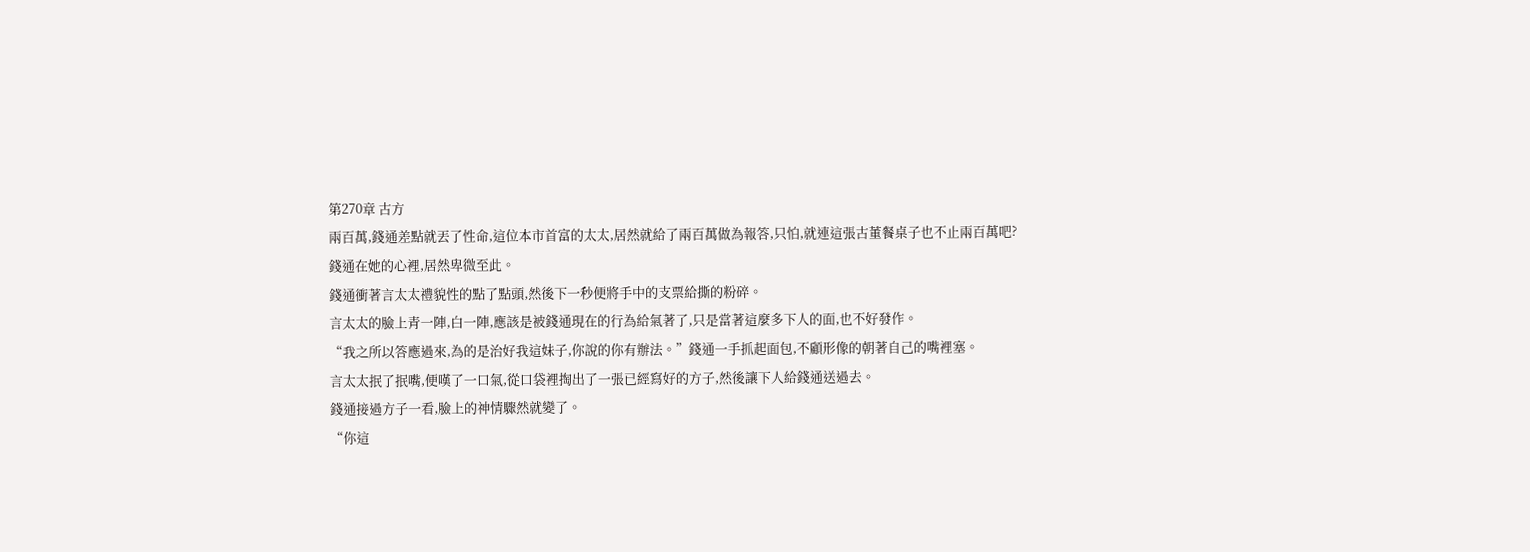第270章 古方
兩百萬,錢通差點就丟了性命,這位本市首富的太太,居然就給了兩百萬做為報答,只怕,就連這張古董餐桌子也不止兩百萬吧?
錢通在她的心裡,居然卑微至此。
錢通衝著言太太禮貌性的點了點頭,然後下一秒便將手中的支票給撕的粉碎。
言太太的臉上青一陣,白一陣,應該是被錢通現在的行為給氣著了,只是當著這麼多下人的面,也不好發作。
“我之所以答應過來,為的是治好我這妹子,你說的你有辦法。”錢通一手抓起面包,不顧形像的朝著自己的嘴裡塞。
言太太抿了抿嘴,便嘆了一口氣,從口袋裡掏出了一張已經寫好的方子,然後讓下人給錢通送過去。
錢通接過方子一看,臉上的神情驟然就變了。
“你這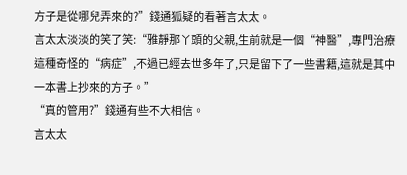方子是從哪兒弄來的?”錢通狐疑的看著言太太。
言太太淡淡的笑了笑:“雅靜那丫頭的父親,生前就是一個“神醫”,專門治療這種奇怪的“病症”,不過已經去世多年了,只是留下了一些書籍,這就是其中一本書上抄來的方子。”
“真的管用?”錢通有些不大相信。
言太太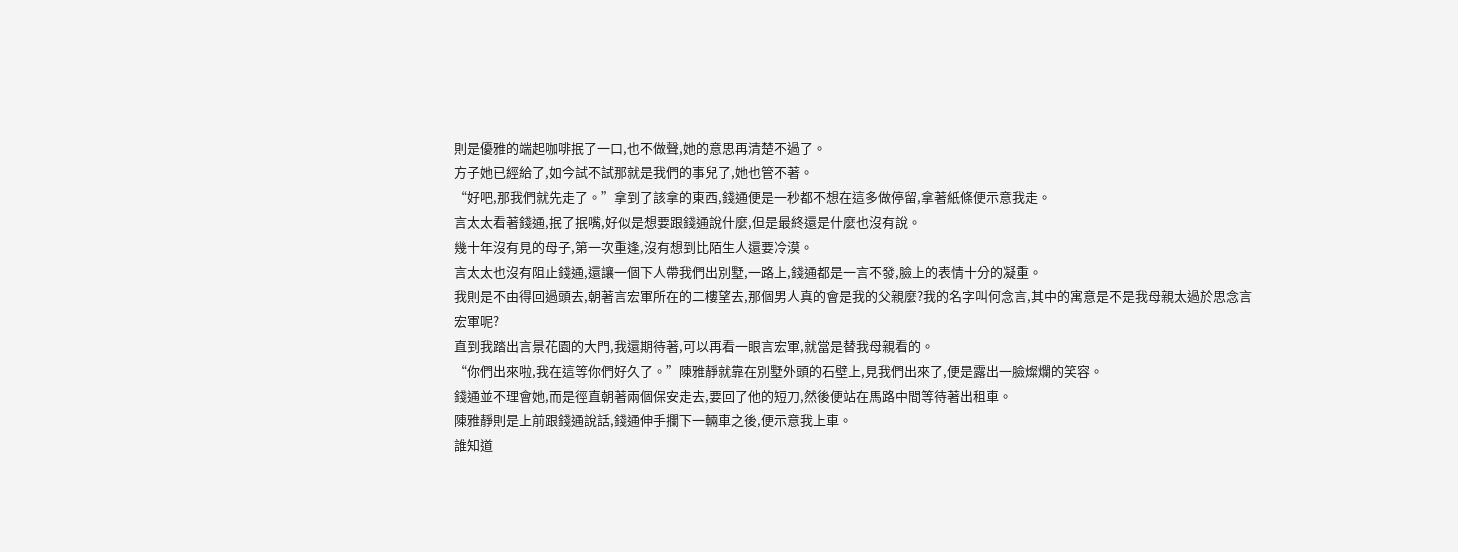則是優雅的端起咖啡抿了一口,也不做聲,她的意思再清楚不過了。
方子她已經給了,如今試不試那就是我們的事兒了,她也管不著。
“好吧,那我們就先走了。”拿到了該拿的東西,錢通便是一秒都不想在這多做停留,拿著紙條便示意我走。
言太太看著錢通,抿了抿嘴,好似是想要跟錢通說什麼,但是最終還是什麼也沒有說。
幾十年沒有見的母子,第一次重逢,沒有想到比陌生人還要冷漠。
言太太也沒有阻止錢通,還讓一個下人帶我們出別墅,一路上,錢通都是一言不發,臉上的表情十分的凝重。
我則是不由得回過頭去,朝著言宏軍所在的二樓望去,那個男人真的會是我的父親麼?我的名字叫何念言,其中的寓意是不是我母親太過於思念言宏軍呢?
直到我踏出言景花園的大門,我還期待著,可以再看一眼言宏軍,就當是替我母親看的。
“你們出來啦,我在這等你們好久了。”陳雅靜就靠在別墅外頭的石壁上,見我們出來了,便是露出一臉燦爛的笑容。
錢通並不理會她,而是徑直朝著兩個保安走去,要回了他的短刀,然後便站在馬路中間等待著出租車。
陳雅靜則是上前跟錢通說話,錢通伸手攔下一輛車之後,便示意我上車。
誰知道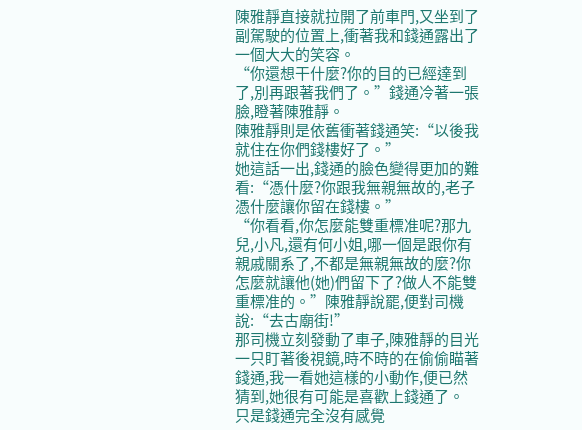陳雅靜直接就拉開了前車門,又坐到了副駕駛的位置上,衝著我和錢通露出了一個大大的笑容。
“你還想干什麼?你的目的已經達到了,別再跟著我們了。”錢通冷著一張臉,瞪著陳雅靜。
陳雅靜則是依舊衝著錢通笑:“以後我就住在你們錢樓好了。”
她這話一出,錢通的臉色變得更加的難看:“憑什麼?你跟我無親無故的,老子憑什麼讓你留在錢樓。”
“你看看,你怎麼能雙重標准呢?那九兒,小凡,還有何小姐,哪一個是跟你有親戚關系了,不都是無親無故的麼?你怎麼就讓他(她)們留下了?做人不能雙重標准的。”陳雅靜說罷,便對司機說:“去古廟街!”
那司機立刻發動了車子,陳雅靜的目光一只盯著後視鏡,時不時的在偷偷瞄著錢通,我一看她這樣的小動作,便已然猜到,她很有可能是喜歡上錢通了。
只是錢通完全沒有感覺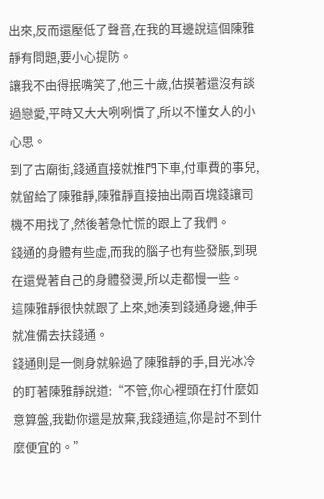出來,反而還壓低了聲音,在我的耳邊說這個陳雅靜有問題,要小心提防。
讓我不由得抿嘴笑了,他三十歲,估摸著還沒有談過戀愛,平時又大大咧咧慣了,所以不懂女人的小心思。
到了古廟街,錢通直接就推門下車,付車費的事兒,就留給了陳雅靜,陳雅靜直接抽出兩百塊錢讓司機不用找了,然後著急忙慌的跟上了我們。
錢通的身體有些虛,而我的腦子也有些發脹,到現在還覺著自己的身體發燙,所以走都慢一些。
這陳雅靜很快就跟了上來,她湊到錢通身邊,伸手就准備去扶錢通。
錢通則是一側身就躲過了陳雅靜的手,目光冰冷的盯著陳雅靜說道:“不管,你心裡頭在打什麼如意算盤,我勸你還是放棄,我錢通這,你是討不到什麼便宜的。”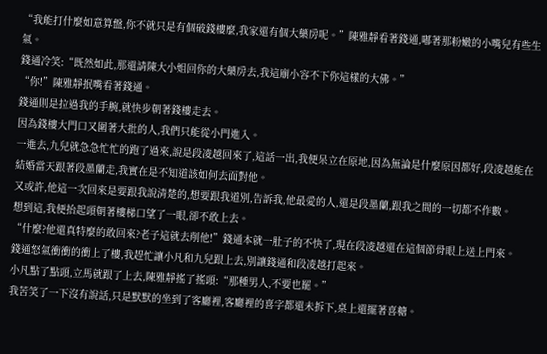“我能打什麼如意算盤,你不就只是有個破錢樓麼,我家還有個大藥房呢。”陳雅靜看著錢通,嘟著那粉嫩的小嘴兒有些生氣。
錢通冷笑:“既然如此,那還請陳大小姐回你的大藥房去,我這廟小容不下你這樣的大佛。”
“你!”陳雅靜抿嘴看著錢通。
錢通則是拉過我的手腕,就快步朝著錢樓走去。
因為錢樓大門口又圍著大批的人,我們只能從小門進入。
一進去,九兒就急急忙忙的跑了過來,說是段凌越回來了,這話一出,我便呆立在原地,因為無論是什麼原因都好,段凌越能在結婚當天跟著段墨蘭走,我實在是不知道該如何去面對他。
又或許,他這一次回來是要跟我說清楚的,想要跟我道別,告訴我,他最愛的人,還是段墨蘭,跟我之間的一切都不作數。
想到這,我便抬起頭朝著樓梯口望了一眼,卻不敢上去。
“什麼?他還真特麼的敢回來?老子這就去削他!”錢通本就一肚子的不快了,現在段凌越還在這個節骨眼上送上門來。
錢通怒氣衝衝的衝上了樓,我趕忙讓小凡和九兒跟上去,別讓錢通和段凌越打起來。
小凡點了點頭,立馬就跟了上去,陳雅靜搖了搖頭:“那種男人,不要也罷。”
我苦笑了一下沒有說話,只是默默的坐到了客廳裡,客廳裡的喜字都還未拆下,桌上還擺著喜糖。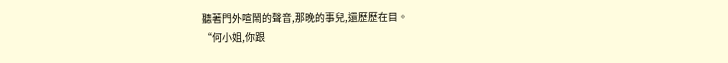聽著門外喧鬧的聲音,那晚的事兒,還歷歷在目。
“何小姐,你跟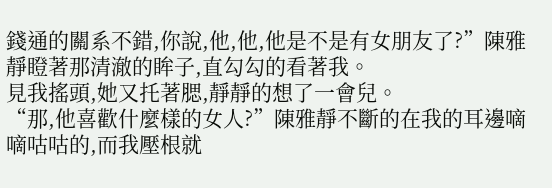錢通的關系不錯,你說,他,他,他是不是有女朋友了?”陳雅靜瞪著那清澈的眸子,直勾勾的看著我。
見我搖頭,她又托著腮,靜靜的想了一會兒。
“那,他喜歡什麼樣的女人?”陳雅靜不斷的在我的耳邊嘀嘀咕咕的,而我壓根就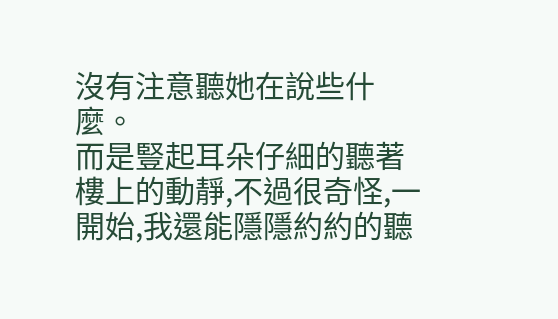沒有注意聽她在說些什麼。
而是豎起耳朵仔細的聽著樓上的動靜,不過很奇怪,一開始,我還能隱隱約約的聽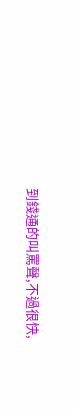到錢通的叫罵聲,不過很快,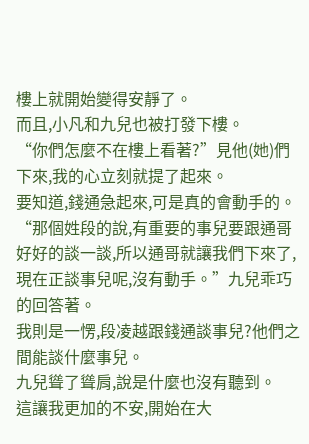樓上就開始變得安靜了。
而且,小凡和九兒也被打發下樓。
“你們怎麼不在樓上看著?”見他(她)們下來,我的心立刻就提了起來。
要知道,錢通急起來,可是真的會動手的。
“那個姓段的說,有重要的事兒要跟通哥好好的談一談,所以通哥就讓我們下來了,現在正談事兒呢,沒有動手。”九兒乖巧的回答著。
我則是一愣,段凌越跟錢通談事兒?他們之間能談什麼事兒。
九兒聳了聳肩,說是什麼也沒有聽到。
這讓我更加的不安,開始在大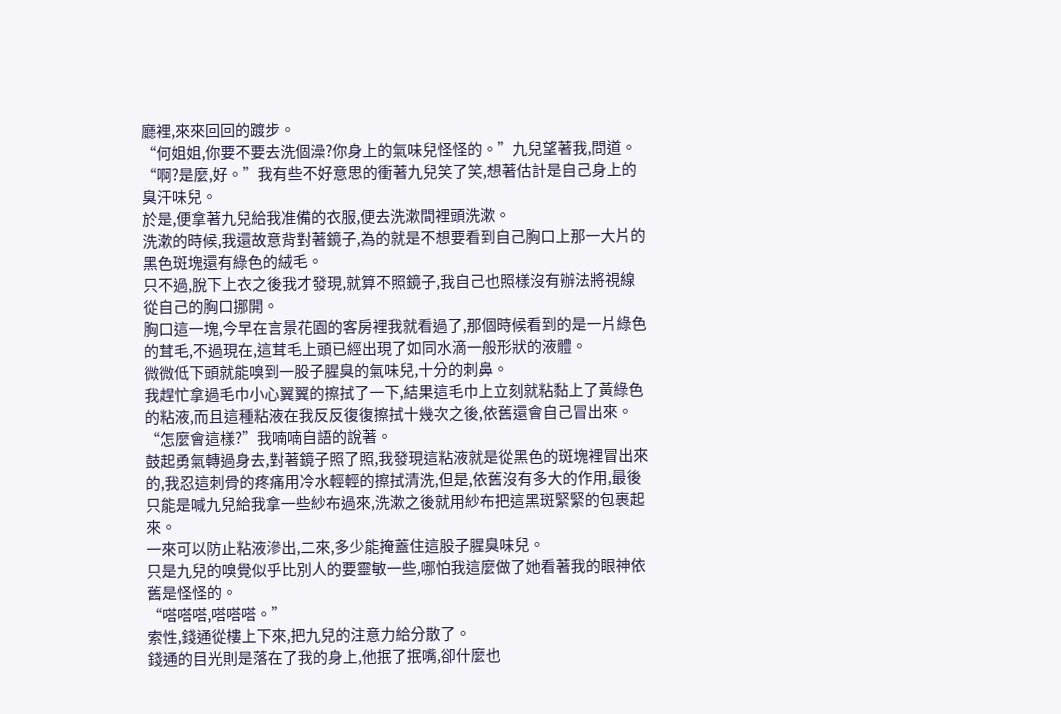廳裡,來來回回的踱步。
“何姐姐,你要不要去洗個澡?你身上的氣味兒怪怪的。”九兒望著我,問道。
“啊?是麼,好。”我有些不好意思的衝著九兒笑了笑,想著估計是自己身上的臭汗味兒。
於是,便拿著九兒給我准備的衣服,便去洗漱間裡頭洗漱。
洗漱的時候,我還故意背對著鏡子,為的就是不想要看到自己胸口上那一大片的黑色斑塊還有綠色的絨毛。
只不過,脫下上衣之後我才發現,就算不照鏡子,我自己也照樣沒有辦法將視線從自己的胸口挪開。
胸口這一塊,今早在言景花園的客房裡我就看過了,那個時候看到的是一片綠色的茸毛,不過現在,這茸毛上頭已經出現了如同水滴一般形狀的液體。
微微低下頭就能嗅到一股子腥臭的氣味兒,十分的刺鼻。
我趕忙拿過毛巾小心翼翼的擦拭了一下,結果這毛巾上立刻就粘黏上了黃綠色的粘液,而且這種粘液在我反反復復擦拭十幾次之後,依舊還會自己冒出來。
“怎麼會這樣?”我喃喃自語的說著。
鼓起勇氣轉過身去,對著鏡子照了照,我發現這粘液就是從黑色的斑塊裡冒出來的,我忍這刺骨的疼痛用冷水輕輕的擦拭清洗,但是,依舊沒有多大的作用,最後只能是喊九兒給我拿一些紗布過來,洗漱之後就用紗布把這黑斑緊緊的包裹起來。
一來可以防止粘液滲出,二來,多少能掩蓋住這股子腥臭味兒。
只是九兒的嗅覺似乎比別人的要靈敏一些,哪怕我這麼做了她看著我的眼神依舊是怪怪的。
“嗒嗒嗒,嗒嗒嗒。”
索性,錢通從樓上下來,把九兒的注意力給分散了。
錢通的目光則是落在了我的身上,他抿了抿嘴,卻什麼也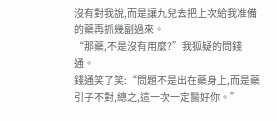沒有對我說,而是讓九兒去把上次給我准備的藥再抓幾副過來。
“那藥,不是沒有用麼?”我狐疑的問錢通。
錢通笑了笑:“問題不是出在藥身上,而是藥引子不對,總之,這一次一定醫好你。”